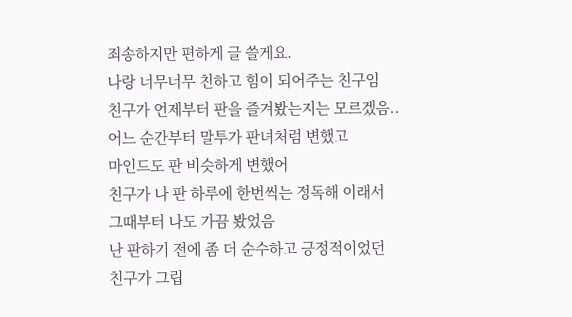죄송하지만 편하게 글 쓸게요.
나랑 너무너무 친하고 힘이 되어주는 친구임
친구가 언제부터 판을 즐겨봤는지는 모르겠음..
어느 순간부터 말투가 판녀처럼 변했고
마인드도 판 비슷하게 변했어
친구가 나 판 하루에 한번씩는 정독해 이래서
그때부터 나도 가끔 봤었음
난 판하기 전에 좀 더 순수하고 긍정적이었던
친구가 그립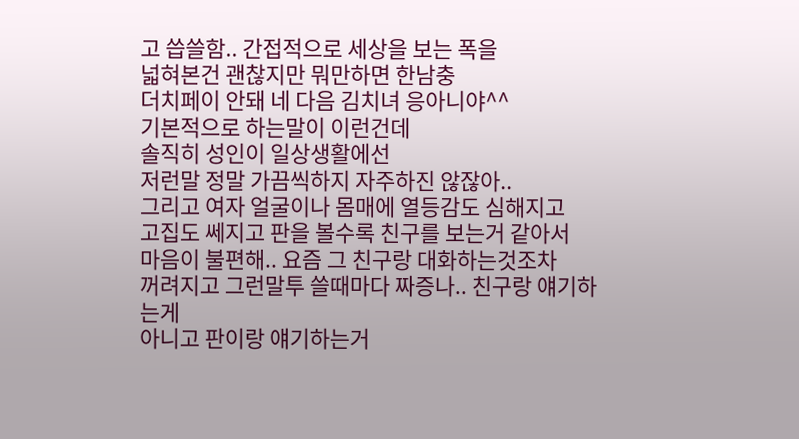고 씁쓸함.. 간접적으로 세상을 보는 폭을
넓혀본건 괜찮지만 뭐만하면 한남충
더치페이 안돼 네 다음 김치녀 응아니야^^
기본적으로 하는말이 이런건데
솔직히 성인이 일상생활에선
저런말 정말 가끔씩하지 자주하진 않잖아..
그리고 여자 얼굴이나 몸매에 열등감도 심해지고
고집도 쎄지고 판을 볼수록 친구를 보는거 같아서
마음이 불편해.. 요즘 그 친구랑 대화하는것조차
꺼려지고 그런말투 쓸때마다 짜증나.. 친구랑 얘기하는게
아니고 판이랑 얘기하는거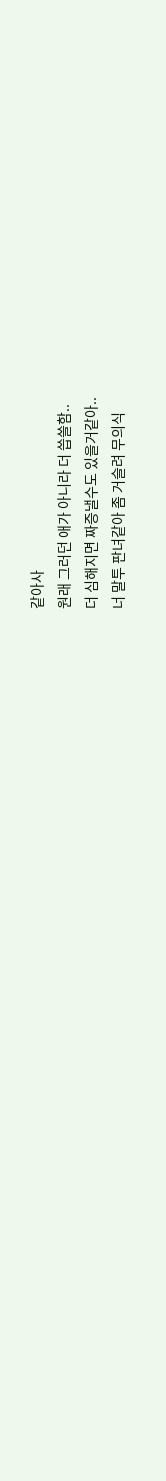같아사
원래 그러던 애가 아니라 더 씁쓸함..
더 심해지면 짜증낼수도 있을거같아..
너 말투 판녀같아 좀 거슬려 무의식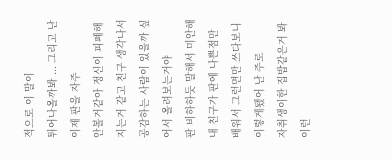적으로 이 말이
튀어나올까봐 ... 그리고 난 이제 판을 자주
안볼거같아 정신이 피폐해지는거 같고 친구 생각나서
공감하는 사람이 있을까 싶어서 올려보는거야
판 비하하듯 말해서 미안해 내 친구가 판에 나쁜점만
배워서 그런면만 쓰다보니 이렇게됐어 난 주로
자취생이한 집밥같은거 봐 이런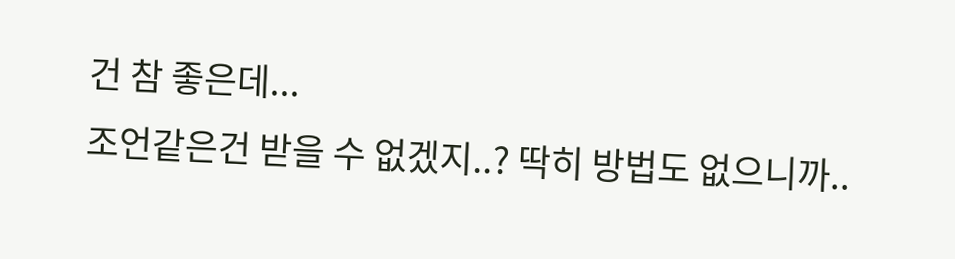건 참 좋은데...
조언같은건 받을 수 없겠지..? 딱히 방법도 없으니까..